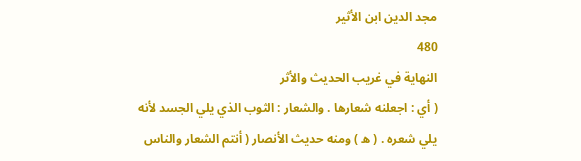مجد الدين ابن الأثير
480
النهاية في غريب الحديث والأثر
( أي : اجعلنه شعارها . والشعار : الثوب الذي يلي الجسد لأنه يلي شعره . ( ه ) ومنه حديث الأنصار ( أنتم الشعار والناس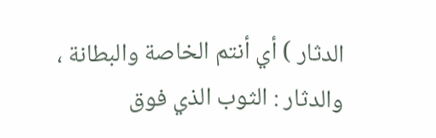الدثار ) أي أنتم الخاصة والبطانة ، والدثار : الثوب الذي فوق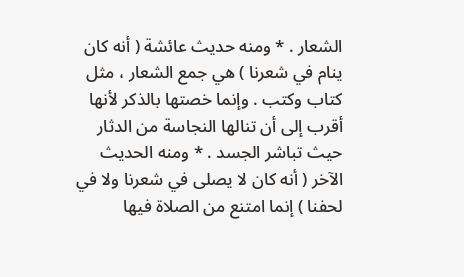الشعار . * ومنه حديث عائشة ( أنه كان ينام في شعرنا ) هي جمع الشعار ، مثل كتاب وكتب . وإنما خصتها بالذكر لأنها أقرب إلى أن تنالها النجاسة من الدثار حيث تباشر الجسد . * ومنه الحديث الآخر ( أنه كان لا يصلى في شعرنا ولا في لحفنا ) إنما امتنع من الصلاة فيها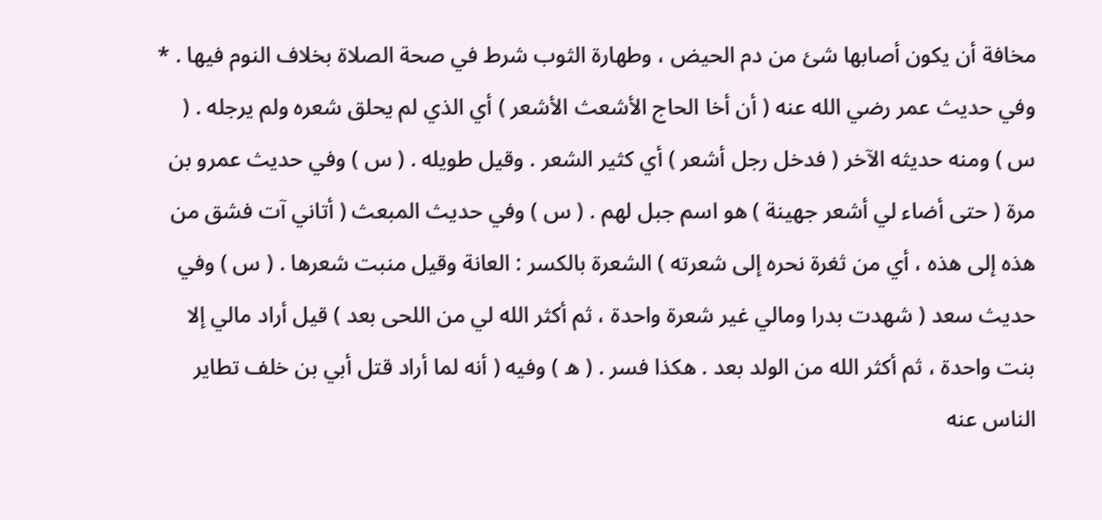مخافة أن يكون أصابها شئ من دم الحيض ، وطهارة الثوب شرط في صحة الصلاة بخلاف النوم فيها . * وفي حديث عمر رضي الله عنه ( أن أخا الحاج الأشعث الأشعر ) أي الذي لم يحلق شعره ولم يرجله . ( س ) ومنه حديثه الآخر ( فدخل رجل أشعر ) أي كثير الشعر . وقيل طويله . ( س ) وفي حديث عمرو بن مرة ( حتى أضاء لي أشعر جهينة ) هو اسم جبل لهم . ( س ) وفي حديث المبعث ( أتاني آت فشق من هذه إلى هذه ، أي من ثغرة نحره إلى شعرته ) الشعرة بالكسر : العانة وقيل منبت شعرها . ( س ) وفي حديث سعد ( شهدت بدرا ومالي غير شعرة واحدة ، ثم أكثر الله لي من اللحى بعد ) قيل أراد مالي إلا بنت واحدة ، ثم أكثر الله من الولد بعد . هكذا فسر . ( ه ) وفيه ( أنه لما أراد قتل أبي بن خلف تطاير الناس عنه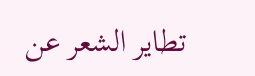تطاير الشعر عن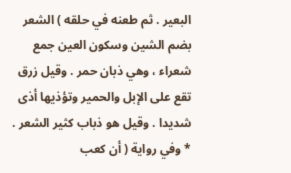البعير . ثم طعنه في حلقه ) الشعر بضم الشين وسكون العين جمع شعراء ، وهي ذبان حمر . وقيل زرق تقع على الإبل والحمير وتؤذيها أذى شديدا . وقيل هو ذباب كثير الشعر . * وفي رواية ( أن كعب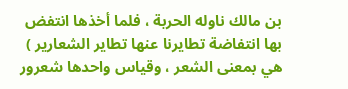بن مالك ناوله الحربة ، فلما أخذها انتفض بها انتفاضة تطايرنا عنها تطاير الشعارير ) هي بمعنى الشعر ، وقياس واحدها شعرور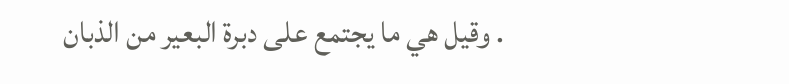. وقيل هي ما يجتمع على دبرة البعير من الذبان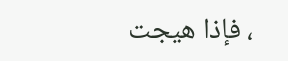، فإذا هيجت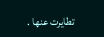تطايرت عنها .